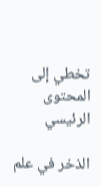تخطي إلى المحتوى الرئيسي

الذخر في علم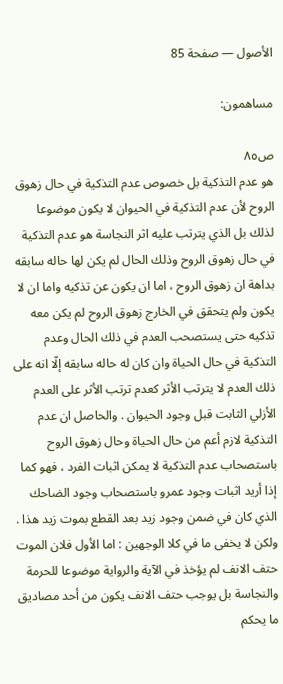الأصول — صفحة 85

مساهمون:

ص٨٥
هو عدم التذكية بل خصوص عدم التذكية في حال زهوق الروح لأن عدم التذكية في الحيوان لا يكون موضوعا لذلك بل الذي يترتب عليه اثر النجاسة هو عدم التذكية في حال زهوق الروح وذلك الحال لم يكن لها حاله سابقه بداهة ان زهوق الروح ، اما ان يكون عن تذكيه واما ان لا يكون ولم يتحقق في الخارج زهوق الروح لم يكن معه تذكيه حتى يستصحب العدم في ذلك الحال وعدم التذكية في حال الحياة وان كان له حاله سابقه إلّا انه على ذلك العدم لا يترتب الأثر كعدم ترتب الأثر على العدم الأزلي الثابت قبل وجود الحيوان . والحاصل ان عدم التذكية لازم أعم من حال الحياة وحال زهوق الروح باستصحاب عدم التذكية لا يمكن اثبات الفرد ، فهو كما إذا أريد اثبات وجود عمرو باستصحاب وجود الضاحك الذي كان في ضمن وجود زيد بعد القطع بموت زيد هذا . ولكن لا يخفى ما في كلا الوجهين : اما الأول فلان الموت حتف الانف لم يؤخذ في الآية والرواية موضوعا للحرمة والنجاسة بل يوجب حتف الانف يكون من أحد مصاديق ما يحكم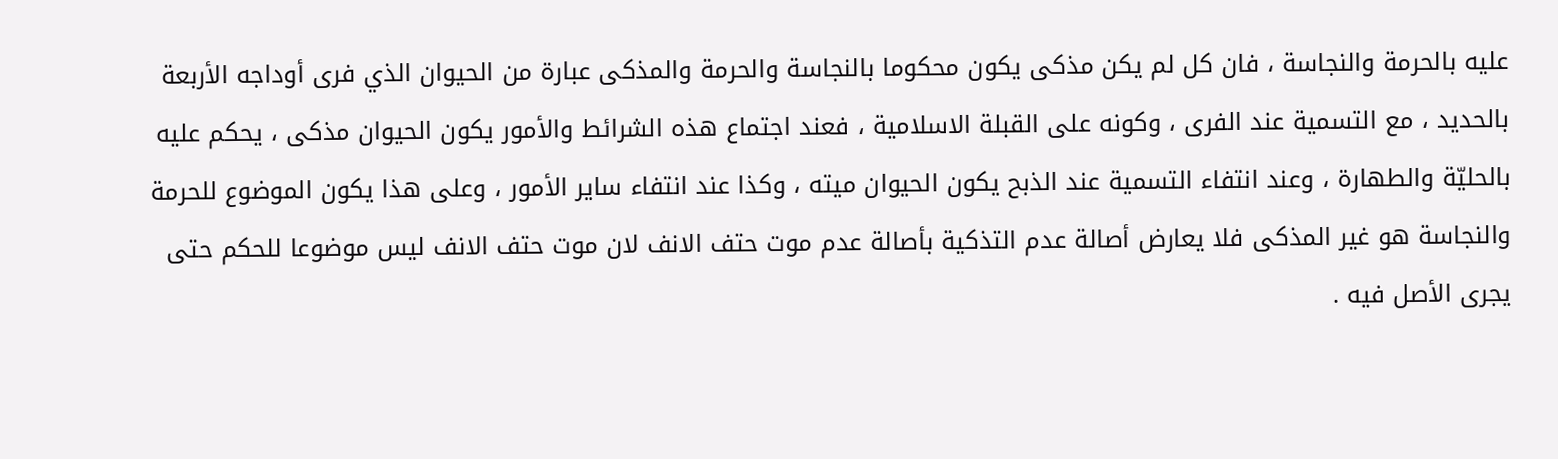عليه بالحرمة والنجاسة ، فان كل لم يكن مذكى يكون محكوما بالنجاسة والحرمة والمذكى عبارة من الحيوان الذي فرى أوداجه الأربعة بالحديد ، مع التسمية عند الفرى ، وكونه على القبلة الاسلامية ، فعند اجتماع هذه الشرائط والأمور يكون الحيوان مذكى ، يحكم عليه بالحليّة والطهارة ، وعند انتفاء التسمية عند الذبح يكون الحيوان ميته ، وكذا عند انتفاء ساير الأمور ، وعلى هذا يكون الموضوع للحرمة والنجاسة هو غير المذكى فلا يعارض أصالة عدم التذكية بأصالة عدم موت حتف الانف لان موت حتف الانف ليس موضوعا للحكم حتى يجرى الأصل فيه .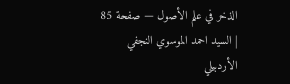الذخر في علم الأصول — صفحة 85 | السيد احمد الموسوي النجفي الأردبيلي